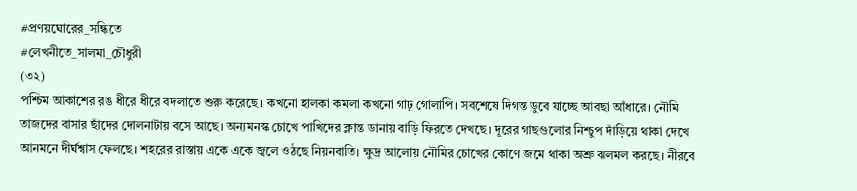#প্রণয়ঘোরের_সন্ধিতে
#লেখনীতে_সালমা_চৌধুরী
(৩২)
পশ্চিম আকাশের রঙ ধীরে ধীরে বদলাতে শুরু করেছে। কখনো হালকা কমলা কখনো গাঢ় গোলাপি। সবশেষে দিগন্ত ডুবে যাচ্ছে আবছা আঁধারে। নৌমি তাজদের বাসার ছাঁদের দোলনাটায় বসে আছে। অন্যমনস্ক চোখে পাখিদের ক্লান্ত ডানায় বাড়ি ফিরতে দেখছে। দূরের গাছগুলোর নিশ্চুপ দাঁড়িয়ে থাকা দেখে আনমনে দীর্ঘশ্বাস ফেলছে। শহরের রাস্তায় একে একে জ্বলে ওঠছে নিয়নবাতি। ক্ষুদ্র আলোয় নৌমির চোখের কোণে জমে থাকা অশ্রু ঝলমল করছে। নীরবে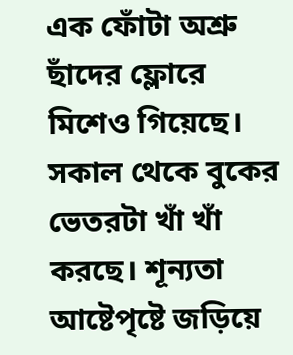এক ফোঁটা অশ্রু ছাঁদের ফ্লোরে মিশেও গিয়েছে। সকাল থেকে বুকের ভেতরটা খাঁ খাঁ করছে। শূন্যতা আষ্টেপৃষ্টে জড়িয়ে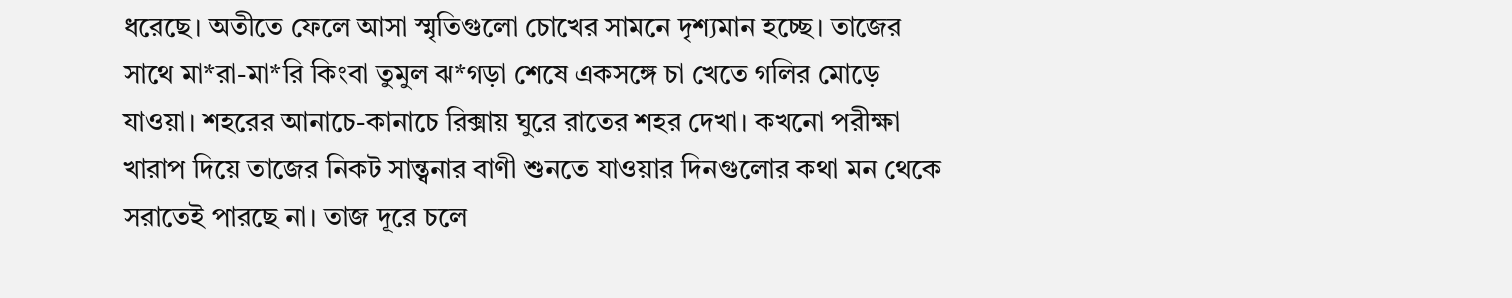ধরেছে। অতীতে ফেলে আসা স্মৃতিগুলো চোখের সামনে দৃশ্যমান হচ্ছে। তাজের সাথে মা*রা-মা*রি কিংবা তুমুল ঝ*গড়া শেষে একসঙ্গে চা খেতে গলির মোড়ে যাওয়া। শহরের আনাচে-কানাচে রিক্সায় ঘুরে রাতের শহর দেখা। কখনো পরীক্ষা খারাপ দিয়ে তাজের নিকট সান্ত্বনার বাণী শুনতে যাওয়ার দিনগুলোর কথা মন থেকে সরাতেই পারছে না। তাজ দূরে চলে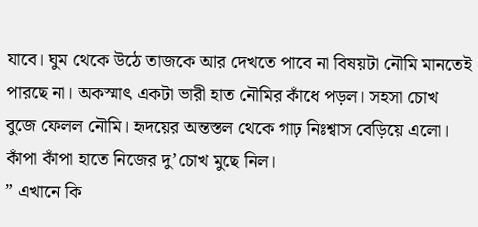যাবে। ঘুম থেকে উঠে তাজকে আর দেখতে পাবে না বিষয়টা নৌমি মানতেই পারছে না। অকস্মাৎ একটা ভারী হাত নৌমির কাঁধে পড়ল। সহসা চোখ বুজে ফেলল নৌমি। হৃদয়ের অন্তস্তল থেকে গাঢ় নিঃশ্বাস বেড়িয়ে এলো।
কাঁপা কাঁপা হাতে নিজের দু’চোখ মুছে নিল।
” এখানে কি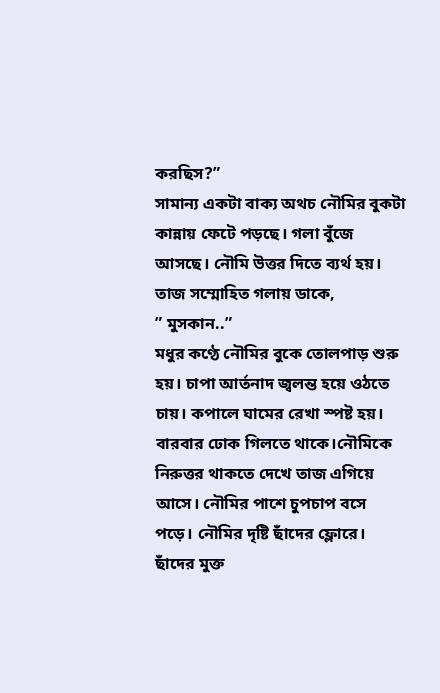করছিস?”
সামান্য একটা বাক্য অথচ নৌমির বুকটা কান্নায় ফেটে পড়ছে। গলা বুঁজে আসছে। নৌমি উত্তর দিতে ব্যর্থ হয়। তাজ সম্মোহিত গলায় ডাকে,
” মুসকান..”
মধুর কণ্ঠে নৌমির বুকে তোলপাড় শুরু হয়। চাপা আর্তনাদ জ্বলন্ত হয়ে ওঠতে চায়। কপালে ঘামের রেখা স্পষ্ট হয়। বারবার ঢোক গিলতে থাকে।নৌমিকে নিরুত্তর থাকতে দেখে তাজ এগিয়ে আসে। নৌমির পাশে চুপচাপ বসে পড়ে। নৌমির দৃষ্টি ছাঁদের ফ্লোরে। ছাঁদের মুক্ত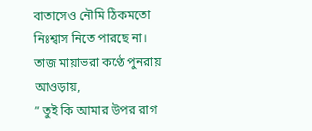বাতাসেও নৌমি ঠিকমতো নিঃশ্বাস নিতে পারছে না। তাজ মায়াভরা কণ্ঠে পুনরায় আওড়ায়,
” তুই কি আমার উপর রাগ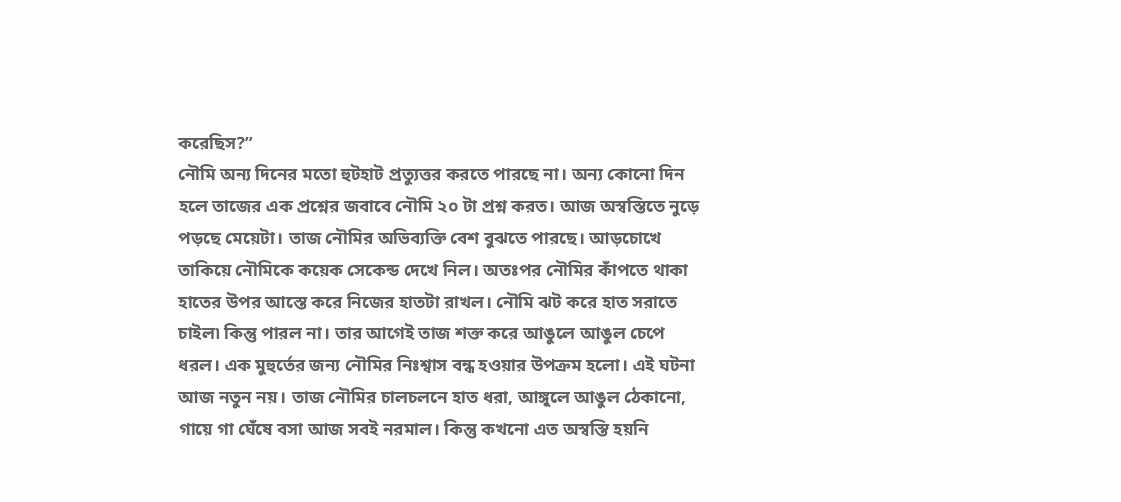করেছিস?”
নৌমি অন্য দিনের মতো হুটহাট প্রত্যুত্তর করতে পারছে না। অন্য কোনো দিন হলে তাজের এক প্রশ্নের জবাবে নৌমি ২০ টা প্রশ্ন করত। আজ অস্বস্তিতে নুড়ে পড়ছে মেয়েটা। তাজ নৌমির অভিব্যক্তি বেশ বুঝতে পারছে। আড়চোখে তাকিয়ে নৌমিকে কয়েক সেকেন্ড দেখে নিল। অতঃপর নৌমির কাঁপতে থাকা হাতের উপর আস্তে করে নিজের হাতটা রাখল। নৌমি ঝট করে হাত সরাতে চাইল৷ কিন্তু পারল না। তার আগেই তাজ শক্ত করে আঙুলে আঙুল চেপে ধরল। এক মুহুর্তের জন্য নৌমির নিঃশ্বাস বন্ধ হওয়ার উপক্রম হলো। এই ঘটনা আজ নতুন নয়। তাজ নৌমির চালচলনে হাত ধরা, আঙ্গুলে আঙুল ঠেকানো, গায়ে গা ঘেঁষে বসা আজ সবই নরমাল। কিন্তু কখনো এত অস্বস্তি হয়নি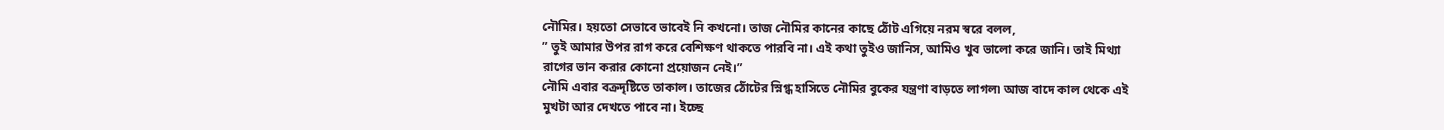নৌমির। হয়তো সেভাবে ভাবেই নি কখনো। তাজ নৌমির কানের কাছে ঠোঁট এগিয়ে নরম স্বরে বলল,
” তুই আমার উপর রাগ করে বেশিক্ষণ থাকতে পারবি না। এই কথা তুইও জানিস, আমিও খুব ভালো করে জানি। তাই মিথ্যা রাগের ভান করার কোনো প্রয়োজন নেই।”
নৌমি এবার বক্রদৃষ্টিতে তাকাল। তাজের ঠোঁটের স্নিগ্ধ হাসিতে নৌমির বুকের যন্ত্রণা বাড়তে লাগল৷ আজ বাদে কাল থেকে এই মুখটা আর দেখতে পাবে না। ইচ্ছে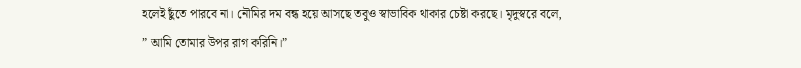হলেই ছুঁতে পারবে না। নৌমির দম বন্ধ হয়ে আসছে তবুও স্বাভাবিক থাকার চেষ্টা করছে। মৃদুস্বরে বলে,
” আমি তোমার উপর রাগ করিনি।”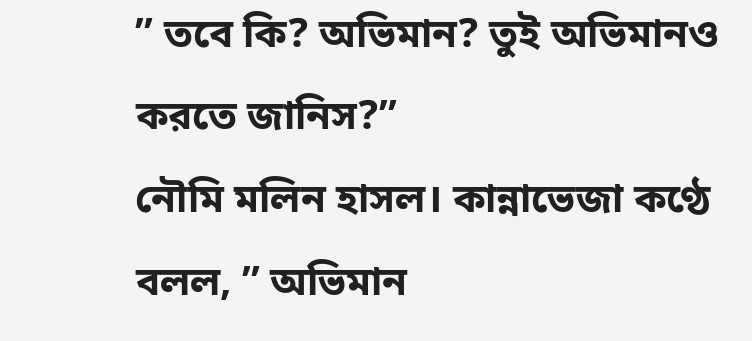” তবে কি? অভিমান? তুই অভিমানও করতে জানিস?”
নৌমি মলিন হাসল। কান্নাভেজা কণ্ঠে বলল, ” অভিমান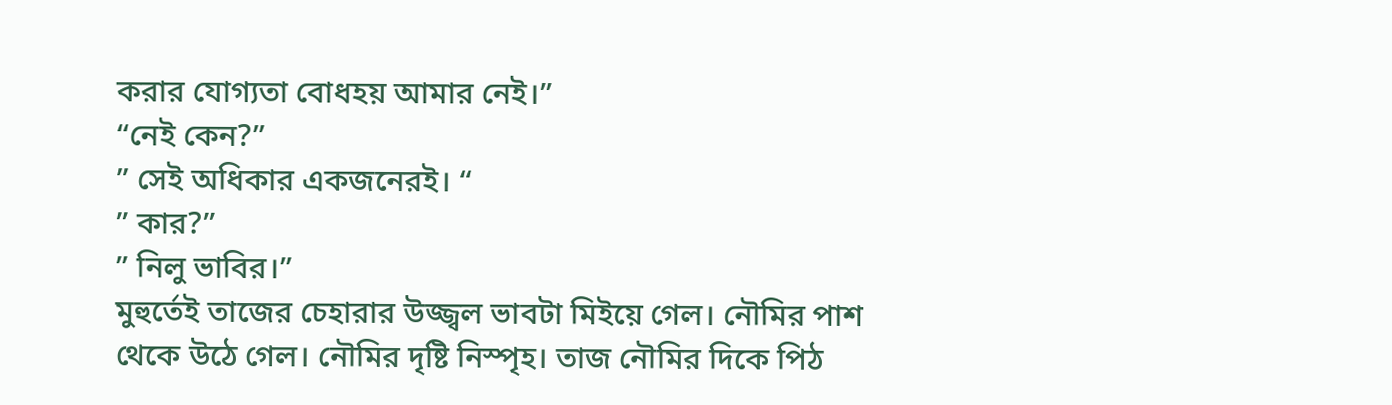করার যোগ্যতা বোধহয় আমার নেই।”
“নেই কেন?”
” সেই অধিকার একজনেরই। “
” কার?”
” নিলু ভাবির।”
মুহুর্তেই তাজের চেহারার উজ্জ্বল ভাবটা মিইয়ে গেল। নৌমির পাশ থেকে উঠে গেল। নৌমির দৃষ্টি নিস্পৃহ। তাজ নৌমির দিকে পিঠ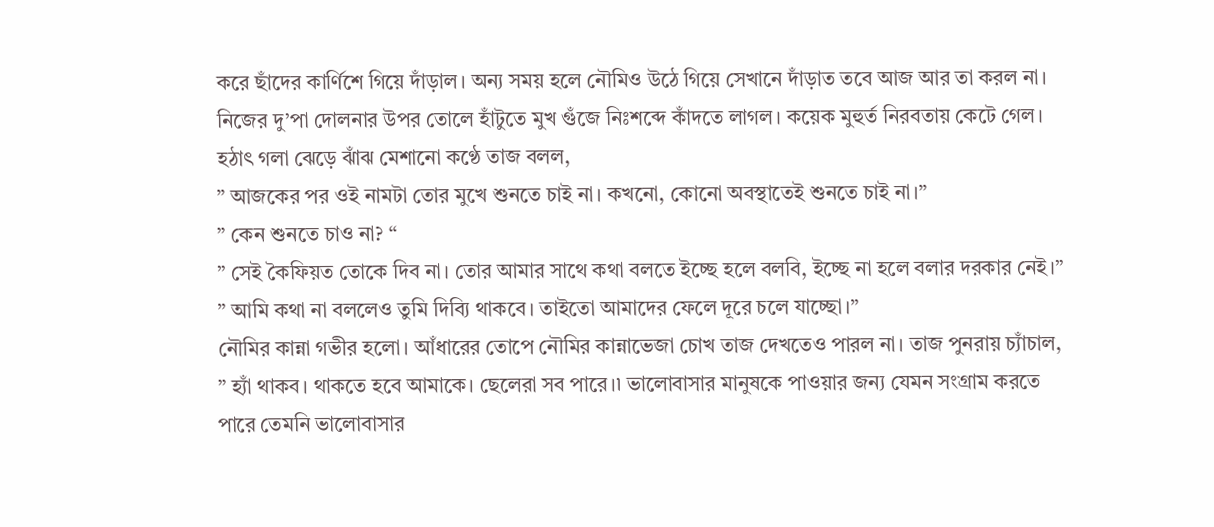করে ছাঁদের কার্ণিশে গিয়ে দাঁড়াল। অন্য সময় হলে নৌমিও উঠে গিয়ে সেখানে দাঁড়াত তবে আজ আর তা করল না। নিজের দু’পা দোলনার উপর তোলে হাঁটুতে মুখ গুঁজে নিঃশব্দে কাঁদতে লাগল। কয়েক মুহুর্ত নিরবতায় কেটে গেল। হঠাৎ গলা ঝেড়ে ঝাঁঝ মেশানো কণ্ঠে তাজ বলল,
” আজকের পর ওই নামটা তোর মুখে শুনতে চাই না। কখনো, কোনো অবস্থাতেই শুনতে চাই না।”
” কেন শুনতে চাও না? “
” সেই কৈফিয়ত তোকে দিব না। তোর আমার সাথে কথা বলতে ইচ্ছে হলে বলবি, ইচ্ছে না হলে বলার দরকার নেই।”
” আমি কথা না বললেও তুমি দিব্যি থাকবে। তাইতো আমাদের ফেলে দূরে চলে যাচ্ছো।”
নৌমির কান্না গভীর হলো। আঁধারের তোপে নৌমির কান্নাভেজা চোখ তাজ দেখতেও পারল না। তাজ পুনরায় চ্যাঁচাল,
” হ্যাঁ থাকব। থাকতে হবে আমাকে। ছেলেরা সব পারে।৷ ভালোবাসার মানুষকে পাওয়ার জন্য যেমন সংগ্রাম করতে পারে তেমনি ভালোবাসার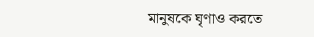মানুষকে ঘৃণাও করতে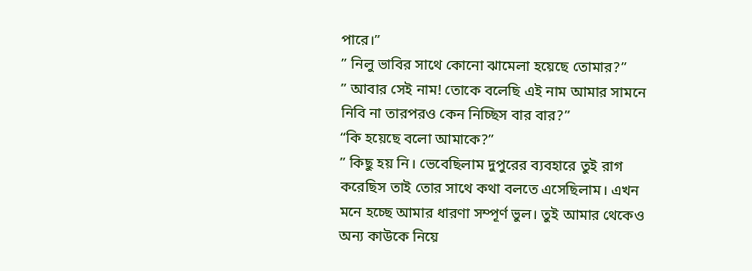পারে।”
” নিলু ভাবির সাথে কোনো ঝামেলা হয়েছে তোমার?”
” আবার সেই নাম! তোকে বলেছি এই নাম আমার সামনে নিবি না তারপরও কেন নিচ্ছিস বার বার?”
“কি হয়েছে বলো আমাকে?”
” কিছু হয় নি। ভেবেছিলাম দুপুরের ব্যবহারে তুই রাগ করেছিস তাই তোর সাথে কথা বলতে এসেছিলাম। এখন মনে হচ্ছে আমার ধারণা সম্পূর্ণ ভুল। তুই আমার থেকেও অন্য কাউকে নিয়ে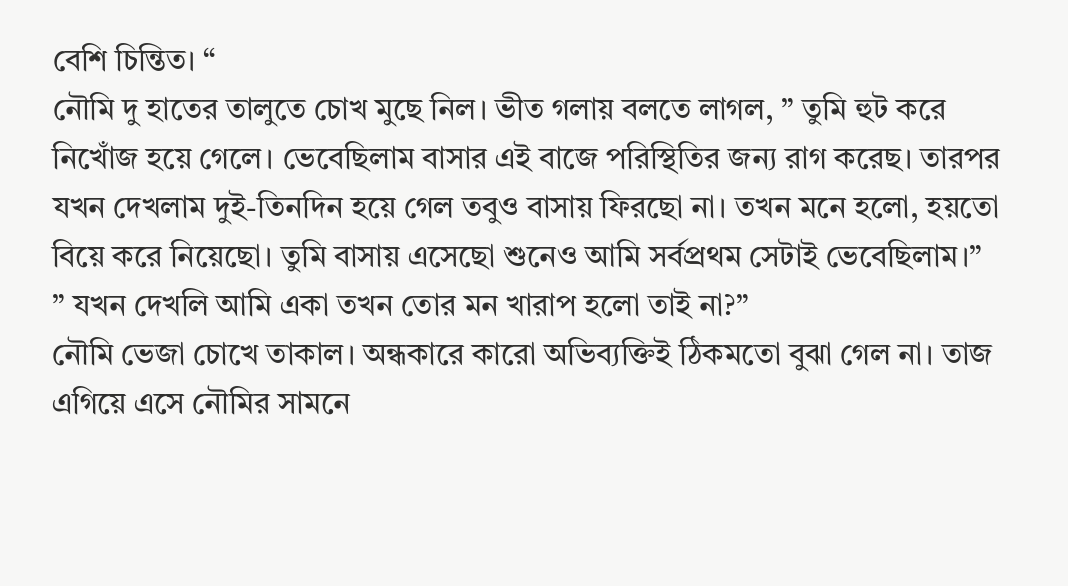বেশি চিন্তিত। “
নৌমি দু হাতের তালুতে চোখ মুছে নিল। ভীত গলায় বলতে লাগল, ” তুমি হুট করে নিখোঁজ হয়ে গেলে। ভেবেছিলাম বাসার এই বাজে পরিস্থিতির জন্য রাগ করেছ। তারপর যখন দেখলাম দুই-তিনদিন হয়ে গেল তবুও বাসায় ফিরছো না। তখন মনে হলো, হয়তো বিয়ে করে নিয়েছো। তুমি বাসায় এসেছো শুনেও আমি সর্বপ্রথম সেটাই ভেবেছিলাম।”
” যখন দেখলি আমি একা তখন তোর মন খারাপ হলো তাই না?”
নৌমি ভেজা চোখে তাকাল। অন্ধকারে কারো অভিব্যক্তিই ঠিকমতো বুঝা গেল না। তাজ এগিয়ে এসে নৌমির সামনে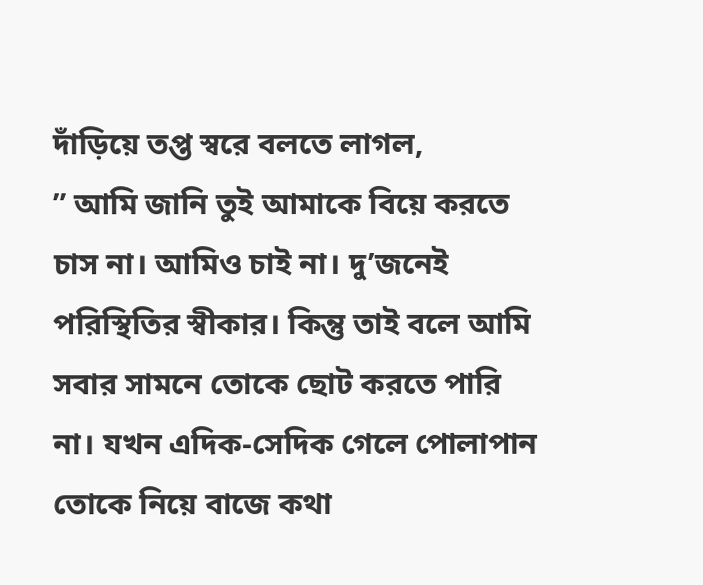দাঁড়িয়ে তপ্ত স্বরে বলতে লাগল,
” আমি জানি তুই আমাকে বিয়ে করতে চাস না। আমিও চাই না। দু’জনেই পরিস্থিতির স্বীকার। কিন্তু তাই বলে আমি সবার সামনে তোকে ছোট করতে পারি না। যখন এদিক-সেদিক গেলে পোলাপান তোকে নিয়ে বাজে কথা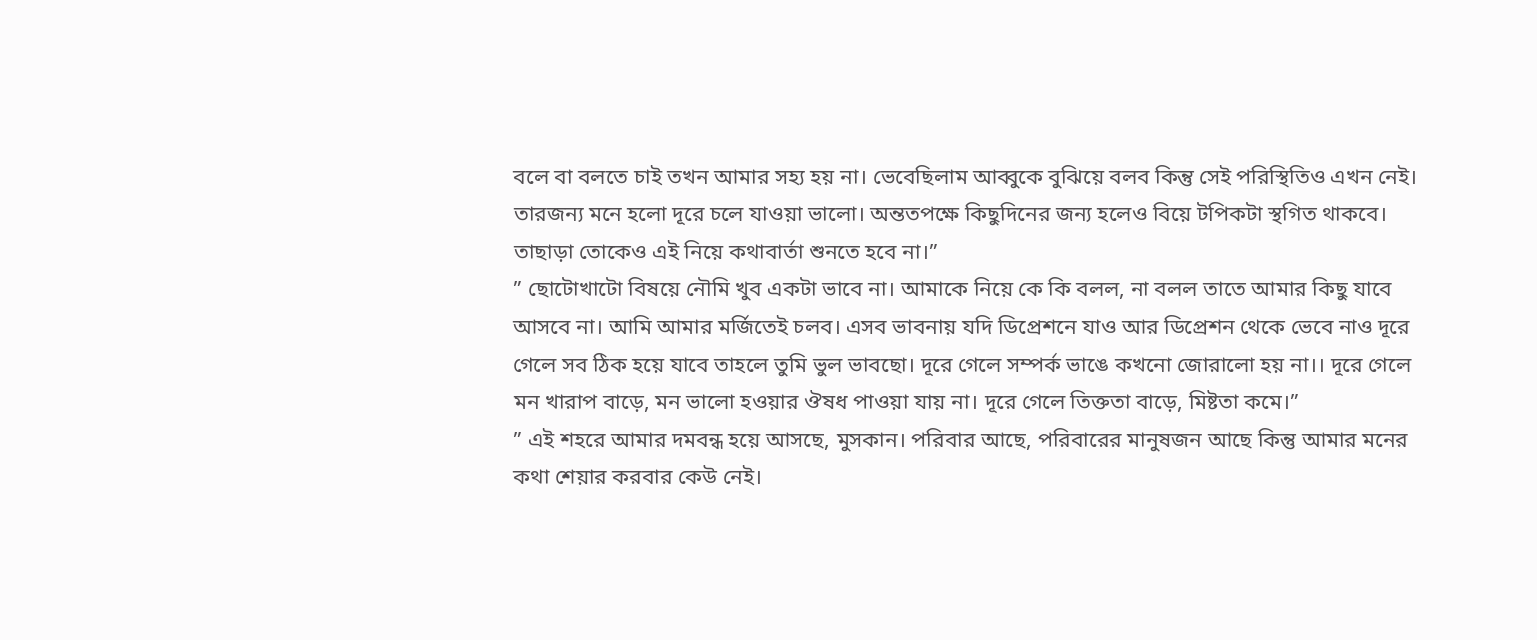বলে বা বলতে চাই তখন আমার সহ্য হয় না। ভেবেছিলাম আব্বুকে বুঝিয়ে বলব কিন্তু সেই পরিস্থিতিও এখন নেই। তারজন্য মনে হলো দূরে চলে যাওয়া ভালো। অন্ততপক্ষে কিছুদিনের জন্য হলেও বিয়ে টপিকটা স্থগিত থাকবে। তাছাড়া তোকেও এই নিয়ে কথাবার্তা শুনতে হবে না।”
” ছোটোখাটো বিষয়ে নৌমি খুব একটা ভাবে না। আমাকে নিয়ে কে কি বলল, না বলল তাতে আমার কিছু যাবে আসবে না। আমি আমার মর্জিতেই চলব। এসব ভাবনায় যদি ডিপ্রেশনে যাও আর ডিপ্রেশন থেকে ভেবে নাও দূরে গেলে সব ঠিক হয়ে যাবে তাহলে তুমি ভুল ভাবছো। দূরে গেলে সম্পর্ক ভাঙে কখনো জোরালো হয় না।। দূরে গেলে মন খারাপ বাড়ে, মন ভালো হওয়ার ঔষধ পাওয়া যায় না। দূরে গেলে তিক্ততা বাড়ে, মিষ্টতা কমে।”
” এই শহরে আমার দমবন্ধ হয়ে আসছে, মুসকান। পরিবার আছে, পরিবারের মানুষজন আছে কিন্তু আমার মনের কথা শেয়ার করবার কেউ নেই।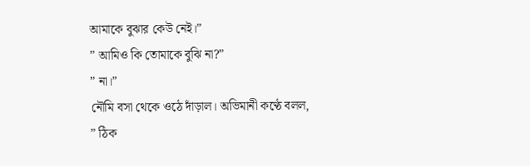আমাকে বুঝার কেউ নেই।”
” আমিও কি তোমাকে বুঝি না?”
” না।”
নৌমি বসা থেকে ওঠে দাঁড়াল। অভিমানী কণ্ঠে বলল,
” ঠিক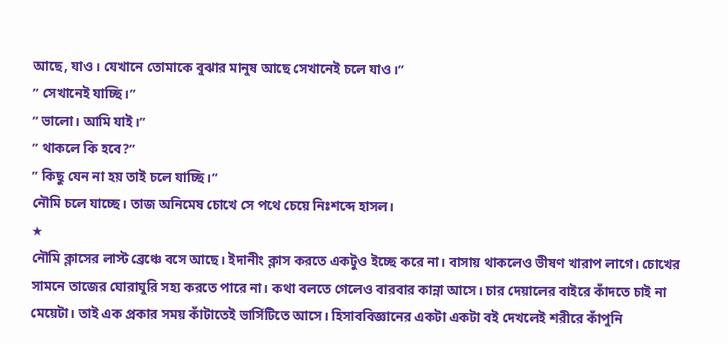আছে, যাও। যেখানে তোমাকে বুঝার মানুষ আছে সেখানেই চলে যাও।”
” সেখানেই যাচ্ছি।”
” ভালো। আমি যাই।”
” থাকলে কি হবে?”
” কিছু যেন না হয় তাই চলে যাচ্ছি।”
নৌমি চলে যাচ্ছে। তাজ অনিমেষ চোখে সে পথে চেয়ে নিঃশব্দে হাসল।
★
নৌমি ক্লাসের লাস্ট ব্রেঞ্চে বসে আছে। ইদানীং ক্লাস করতে একটুও ইচ্ছে করে না। বাসায় থাকলেও ভীষণ খারাপ লাগে। চোখের সামনে তাজের ঘোরাঘুরি সহ্য করতে পারে না। কথা বলতে গেলেও বারবার কান্না আসে। চার দেয়ালের বাইরে কাঁদতে চাই না মেয়েটা। তাই এক প্রকার সময় কাঁটাতেই ভার্সিটিতে আসে। হিসাববিজ্ঞানের একটা একটা বই দেখলেই শরীরে কাঁপুনি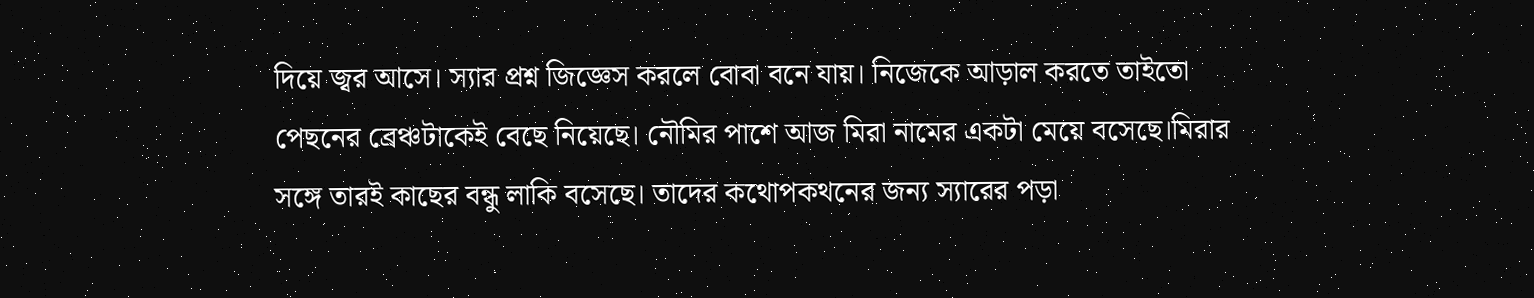দিয়ে জ্বর আসে। স্যার প্রশ্ন জিজ্ঞেস করলে বোবা বনে যায়। নিজেকে আড়াল করতে তাইতো পেছনের ব্রেঞ্চটাকেই বেছে নিয়েছে। নৌমির পাশে আজ মিরা নামের একটা মেয়ে বসেছে।মিরার সঙ্গে তারই কাছের বন্ধু লাকি বসেছে। তাদের কথোপকথনের জন্য স্যারের পড়া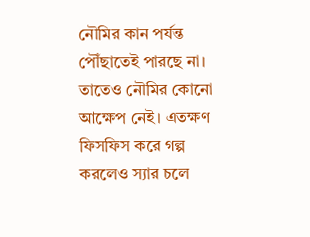নৌমির কান পর্যন্ত পৌঁছাতেই পারছে না। তাতেও নৌমির কোনো আক্ষেপ নেই। এতক্ষণ ফিসফিস করে গল্প করলেও স্যার চলে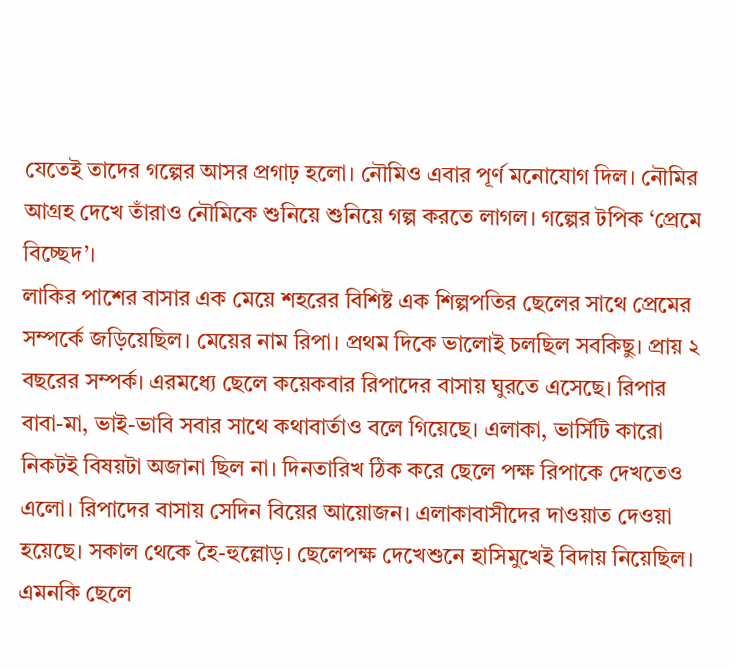যেতেই তাদের গল্পের আসর প্রগাঢ় হলো। নৌমিও এবার পূর্ণ মনোযোগ দিল। নৌমির আগ্রহ দেখে তাঁরাও নৌমিকে শুনিয়ে শুনিয়ে গল্প করতে লাগল। গল্পের টপিক ‘প্রেমে বিচ্ছেদ’।
লাকির পাশের বাসার এক মেয়ে শহরের বিশিষ্ট এক শিল্পপতির ছেলের সাথে প্রেমের সম্পর্কে জড়িয়েছিল। মেয়ের নাম রিপা। প্রথম দিকে ভালোই চলছিল সবকিছু। প্রায় ২ বছরের সম্পর্ক। এরমধ্যে ছেলে কয়েকবার রিপাদের বাসায় ঘুরতে এসেছে। রিপার বাবা-মা, ভাই-ভাবি সবার সাথে কথাবার্তাও বলে গিয়েছে। এলাকা, ভার্সিটি কারো নিকটই বিষয়টা অজানা ছিল না। দিনতারিখ ঠিক করে ছেলে পক্ষ রিপাকে দেখতেও এলো। রিপাদের বাসায় সেদিন বিয়ের আয়োজন। এলাকাবাসীদের দাওয়াত দেওয়া হয়েছে। সকাল থেকে হৈ-হুল্লোড়। ছেলেপক্ষ দেখেশুনে হাসিমুখেই বিদায় নিয়েছিল। এমনকি ছেলে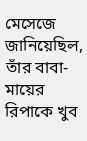মেসেজে জানিয়েছিল, তাঁর বাবা-মায়ের রিপাকে খুব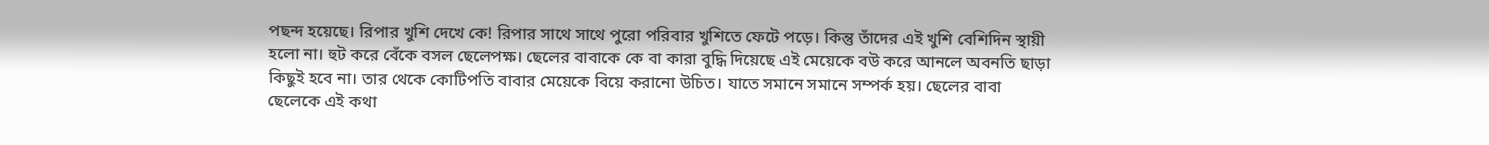পছন্দ হয়েছে। রিপার খুশি দেখে কে! রিপার সাথে সাথে পুরো পরিবার খুশিতে ফেটে পড়ে। কিন্তু তাঁদের এই খুশি বেশিদিন স্থায়ী হলো না। হুট করে বেঁকে বসল ছেলেপক্ষ। ছেলের বাবাকে কে বা কারা বুদ্ধি দিয়েছে এই মেয়েকে বউ করে আনলে অবনতি ছাড়া কিছুই হবে না। তার থেকে কোটিপতি বাবার মেয়েকে বিয়ে করানো উচিত। যাতে সমানে সমানে সম্পর্ক হয়। ছেলের বাবা ছেলেকে এই কথা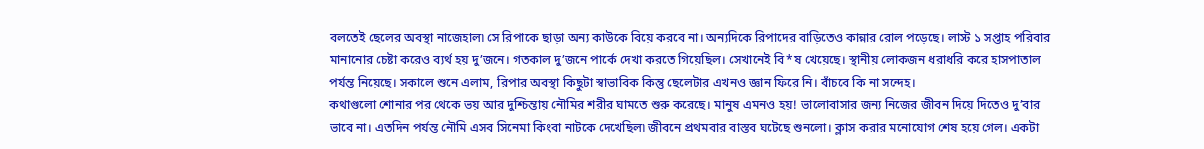বলতেই ছেলের অবস্থা নাজেহাল৷ সে রিপাকে ছাড়া অন্য কাউকে বিয়ে করবে না। অন্যদিকে রিপাদের বাড়িতেও কান্নার রোল পড়েছে। লাস্ট ১ সপ্তাহ পরিবার মানানোর চেষ্টা করেও ব্যর্থ হয় দু’জনে। গতকাল দু’জনে পার্কে দেখা করতে গিয়েছিল। সেখানেই বি*ষ খেয়েছে। স্থানীয় লোকজন ধরাধরি করে হাসপাতাল পর্যন্ত নিয়েছে। সকালে শুনে এলাম, রিপার অবস্থা কিছুটা স্বাভাবিক কিন্তু ছেলেটার এখনও জ্ঞান ফিরে নি। বাঁচবে কি না সন্দেহ।
কথাগুলো শোনার পর থেকে ভয় আর দুশ্চিন্তায় নৌমির শরীর ঘামতে শুরু করেছে। মানুষ এমনও হয়! ভালোবাসার জন্য নিজের জীবন দিয়ে দিতেও দু’বার ভাবে না। এতদিন পর্যন্ত নৌমি এসব সিনেমা কিংবা নাটকে দেখেছিল৷ জীবনে প্রথমবার বাস্তব ঘটেছে শুনলো। ক্লাস করার মনোযোগ শেষ হয়ে গেল। একটা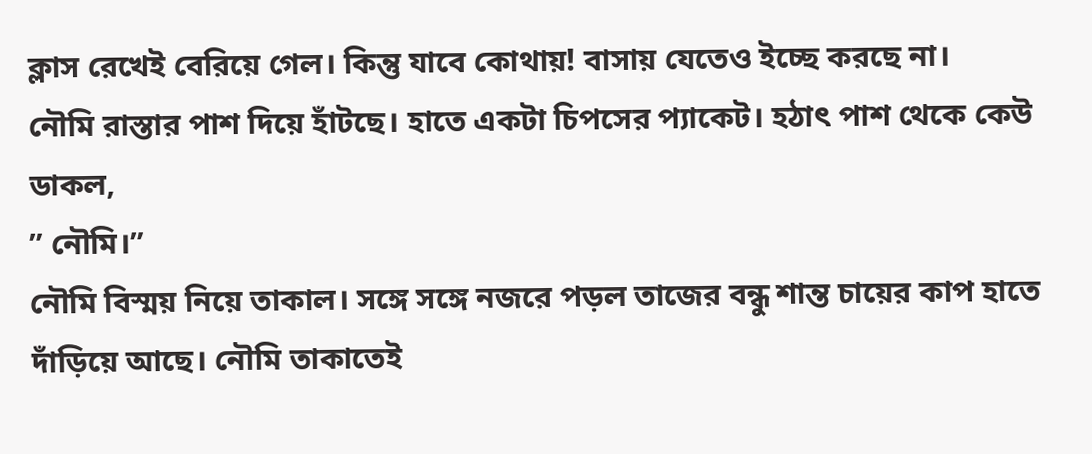ক্লাস রেখেই বেরিয়ে গেল। কিন্তু যাবে কোথায়! বাসায় যেতেও ইচ্ছে করছে না।
নৌমি রাস্তার পাশ দিয়ে হাঁটছে। হাতে একটা চিপসের প্যাকেট। হঠাৎ পাশ থেকে কেউ ডাকল,
” নৌমি।”
নৌমি বিস্ময় নিয়ে তাকাল। সঙ্গে সঙ্গে নজরে পড়ল তাজের বন্ধু শান্ত চায়ের কাপ হাতে দাঁড়িয়ে আছে। নৌমি তাকাতেই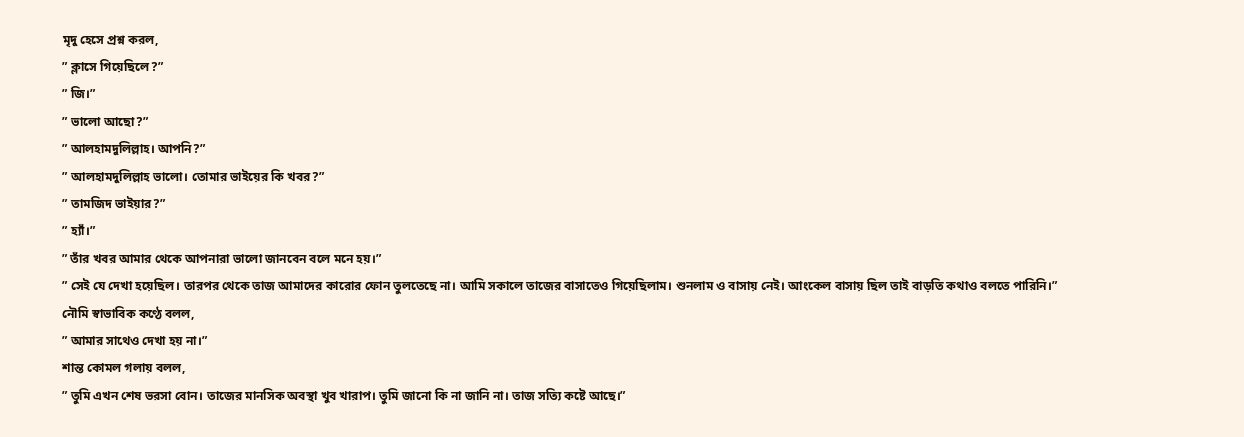মৃদু হেসে প্রশ্ন করল,
” ক্লাসে গিয়েছিলে?”
” জি।”
” ভালো আছো?”
” আলহামদুলিল্লাহ। আপনি?”
” আলহামদুলিল্লাহ ভালো। তোমার ভাইয়ের কি খবর?”
” তামজিদ ভাইয়ার?”
” হ্যাঁ।”
” তাঁর খবর আমার থেকে আপনারা ভালো জানবেন বলে মনে হয়।”
” সেই যে দেখা হয়েছিল। তারপর থেকে তাজ আমাদের কারোর ফোন তুলতেছে না। আমি সকালে তাজের বাসাতেও গিয়েছিলাম। শুনলাম ও বাসায় নেই। আংকেল বাসায় ছিল তাই বাড়তি কথাও বলতে পারিনি।”
নৌমি স্বাভাবিক কণ্ঠে বলল,
” আমার সাথেও দেখা হয় না।”
শান্ত কোমল গলায় বলল,
” তুমি এখন শেষ ভরসা বোন। তাজের মানসিক অবস্থা খুব খারাপ। তুমি জানো কি না জানি না। তাজ সত্যি কষ্টে আছে।”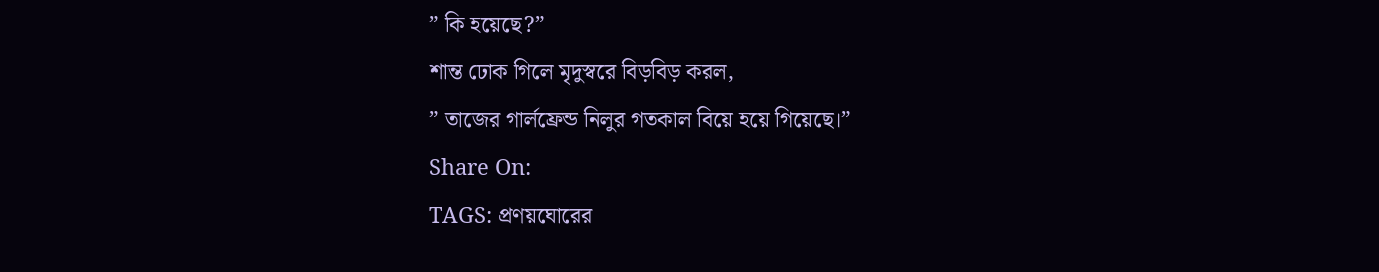” কি হয়েছে?”
শান্ত ঢোক গিলে মৃদুস্বরে বিড়বিড় করল,
” তাজের গার্লফ্রেন্ড নিলুর গতকাল বিয়ে হয়ে গিয়েছে।”
Share On:
TAGS: প্রণয়ঘোরের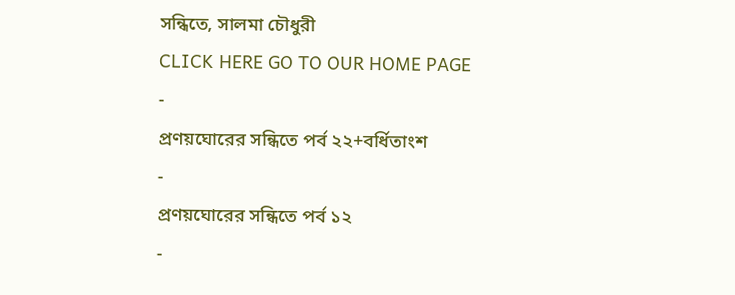সন্ধিতে, সালমা চৌধুরী
CLICK HERE GO TO OUR HOME PAGE
-
প্রণয়ঘোরের সন্ধিতে পর্ব ২২+বর্ধিতাংশ
-
প্রণয়ঘোরের সন্ধিতে পর্ব ১২
-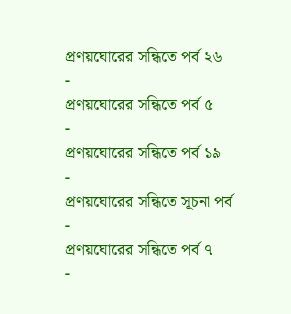প্রণয়ঘোরের সন্ধিতে পর্ব ২৬
-
প্রণয়ঘোরের সন্ধিতে পর্ব ৫
-
প্রণয়ঘোরের সন্ধিতে পর্ব ১৯
-
প্রণয়ঘোরের সন্ধিতে সূচনা পর্ব
-
প্রণয়ঘোরের সন্ধিতে পর্ব ৭
-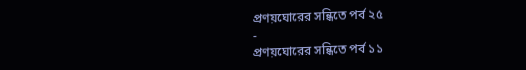প্রণয়ঘোরের সন্ধিতে পর্ব ২৫
-
প্রণয়ঘোরের সন্ধিতে পর্ব ১১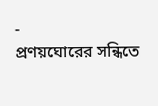-
প্রণয়ঘোরের সন্ধিতে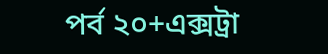পর্ব ২০+এক্সট্রা